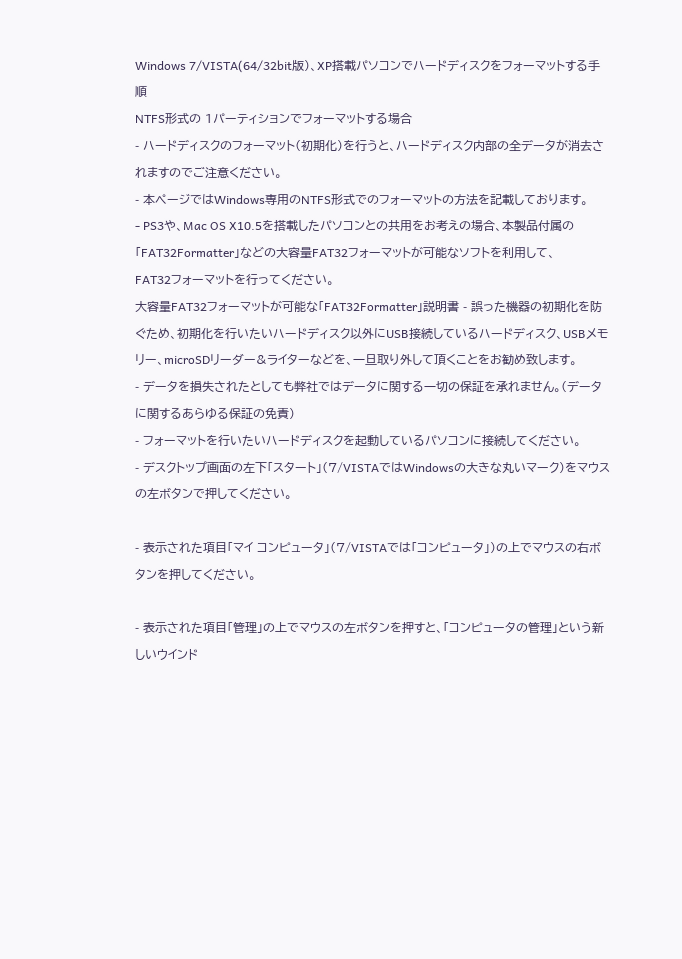Windows 7/VISTA(64/32bit版)、XP搭載パソコンでハードディスクをフォーマットする手順
NTFS形式の 1パーティションでフォーマットする場合
- ハードディスクのフォーマット(初期化)を行うと、ハードディスク内部の全データが消去されますのでご注意ください。
- 本ページではWindows専用のNTFS形式でのフォーマットの方法を記載しております。
- PS3や、Mac OS X10.5を搭載したパソコンとの共用をお考えの場合、本製品付属の「FAT32Formatter」などの大容量FAT32フォーマットが可能なソフトを利用して、
FAT32フォーマットを行ってください。
大容量FAT32フォーマットが可能な「FAT32Formatter」説明書 - 誤った機器の初期化を防ぐため、初期化を行いたいハードディスク以外にUSB接続しているハードディスク、USBメモリー、microSDリーダー&ライターなどを、一旦取り外して頂くことをお勧め致します。
- データを損失されたとしても弊社ではデータに関する一切の保証を承れません。(データに関するあらゆる保証の免責)
- フォーマットを行いたいハードディスクを起動しているパソコンに接続してください。
- デスクトップ画面の左下「スタート」(7/VISTAではWindowsの大きな丸いマーク)をマウスの左ボタンで押してください。

- 表示された項目「マイ コンピュータ」(7/VISTAでは「コンピュータ」)の上でマウスの右ボタンを押してください。

- 表示された項目「管理」の上でマウスの左ボタンを押すと、「コンピュータの管理」という新しいウインド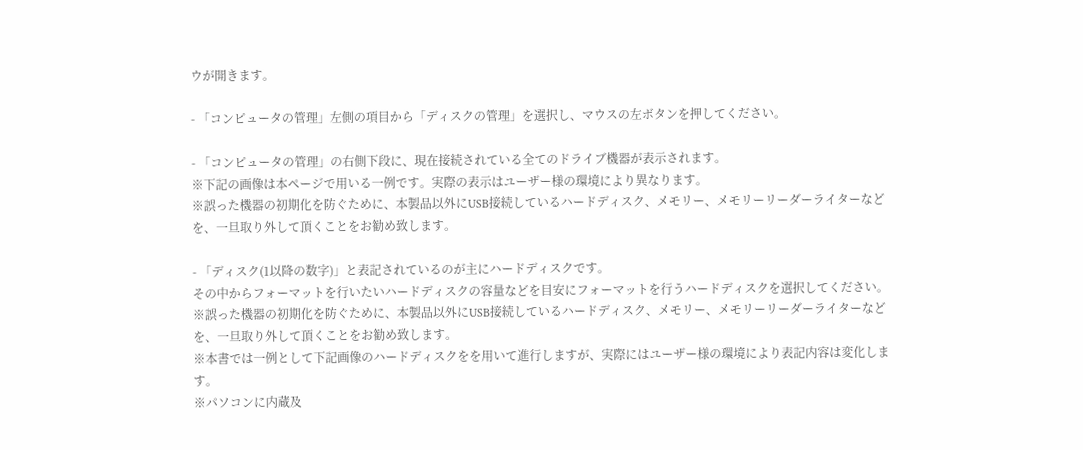ウが開きます。

- 「コンピュータの管理」左側の項目から「ディスクの管理」を選択し、マウスの左ボタンを押してください。

- 「コンピュータの管理」の右側下段に、現在接続されている全てのドライブ機器が表示されます。
※下記の画像は本ページで用いる一例です。実際の表示はユーザー様の環境により異なります。
※誤った機器の初期化を防ぐために、本製品以外にUSB接続しているハードディスク、メモリー、メモリーリーダーライターなどを、一旦取り外して頂くことをお勧め致します。

- 「ディスク(1以降の数字)」と表記されているのが主にハードディスクです。
その中からフォーマットを行いたいハードディスクの容量などを目安にフォーマットを行うハードディスクを選択してください。
※誤った機器の初期化を防ぐために、本製品以外にUSB接続しているハードディスク、メモリー、メモリーリーダーライターなどを、一旦取り外して頂くことをお勧め致します。
※本書では一例として下記画像のハードディスクをを用いて進行しますが、実際にはユーザー様の環境により表記内容は変化します。
※パソコンに内蔵及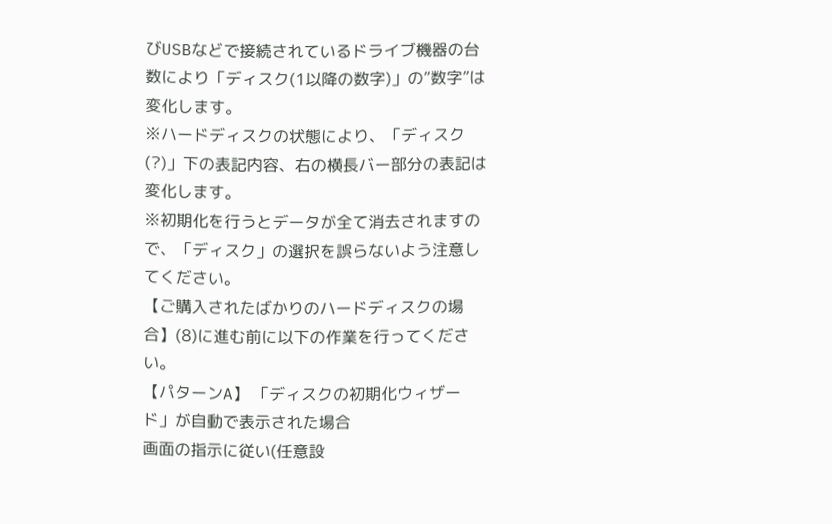びUSBなどで接続されているドライブ機器の台数により「ディスク(1以降の数字)」の”数字”は変化します。
※ハードディスクの状態により、「ディスク(?)」下の表記内容、右の横長バー部分の表記は変化します。
※初期化を行うとデータが全て消去されますので、「ディスク」の選択を誤らないよう注意してください。
【ご購入されたばかりのハードディスクの場合】(8)に進む前に以下の作業を行ってください。
【パターンA】 「ディスクの初期化ウィザード」が自動で表示された場合
画面の指示に従い(任意設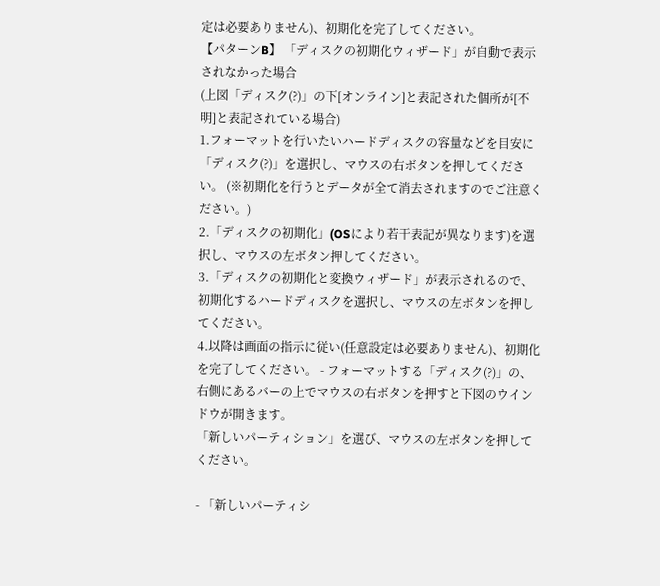定は必要ありません)、初期化を完了してください。
【パターンB】 「ディスクの初期化ウィザード」が自動で表示されなかった場合
(上図「ディスク(?)」の下[オンライン]と表記された個所が[不明]と表記されている場合)
1.フォーマットを行いたいハードディスクの容量などを目安に「ディスク(?)」を選択し、マウスの右ボタンを押してください。 (※初期化を行うとデータが全て消去されますのでご注意ください。)
2.「ディスクの初期化」(OSにより若干表記が異なります)を選択し、マウスの左ボタン押してください。
3.「ディスクの初期化と変換ウィザード」が表示されるので、初期化するハードディスクを選択し、マウスの左ボタンを押してください。
4.以降は画面の指示に従い(任意設定は必要ありません)、初期化を完了してください。 - フォーマットする「ディスク(?)」の、右側にあるバーの上でマウスの右ボタンを押すと下図のウインドウが開きます。
「新しいパーティション」を選び、マウスの左ボタンを押してください。

- 「新しいパーティシ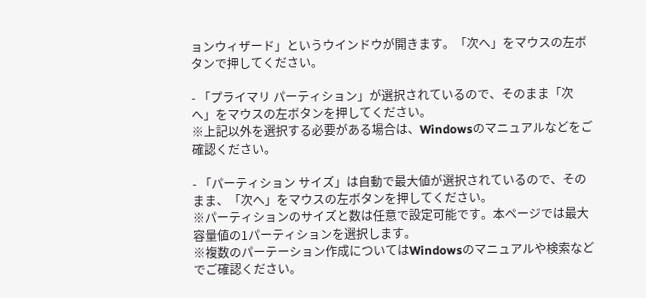ョンウィザード」というウインドウが開きます。「次へ」をマウスの左ボタンで押してください。

- 「プライマリ パーティション」が選択されているので、そのまま「次へ」をマウスの左ボタンを押してください。
※上記以外を選択する必要がある場合は、Windowsのマニュアルなどをご確認ください。

- 「パーティション サイズ」は自動で最大値が選択されているので、そのまま、「次へ」をマウスの左ボタンを押してください。
※パーティションのサイズと数は任意で設定可能です。本ページでは最大容量値の1パーティションを選択します。
※複数のパーテーション作成についてはWindowsのマニュアルや検索などでご確認ください。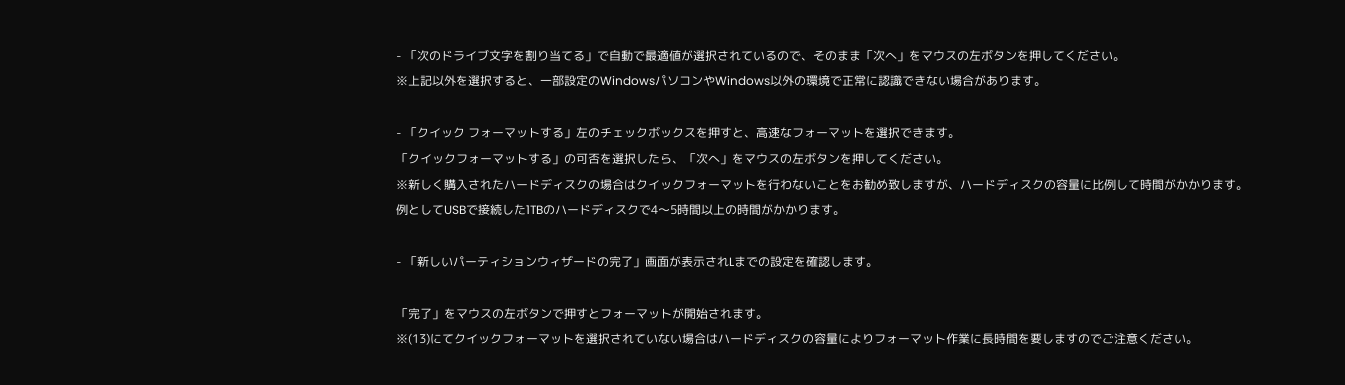- 「次のドライブ文字を割り当てる」で自動で最適値が選択されているので、そのまま「次へ」をマウスの左ボタンを押してください。
※上記以外を選択すると、一部設定のWindowsパソコンやWindows以外の環境で正常に認識できない場合があります。

- 「クイック フォーマットする」左のチェックボックスを押すと、高速なフォーマットを選択できます。
「クイックフォーマットする」の可否を選択したら、「次へ」をマウスの左ボタンを押してください。
※新しく購入されたハードディスクの場合はクイックフォーマットを行わないことをお勧め致しますが、ハードディスクの容量に比例して時間がかかります。
例としてUSBで接続した1TBのハードディスクで4〜5時間以上の時間がかかります。

- 「新しいパーティションウィザードの完了」画面が表示されLまでの設定を確認します。

「完了」をマウスの左ボタンで押すとフォーマットが開始されます。
※(13)にてクイックフォーマットを選択されていない場合はハードディスクの容量によりフォーマット作業に長時間を要しますのでご注意ください。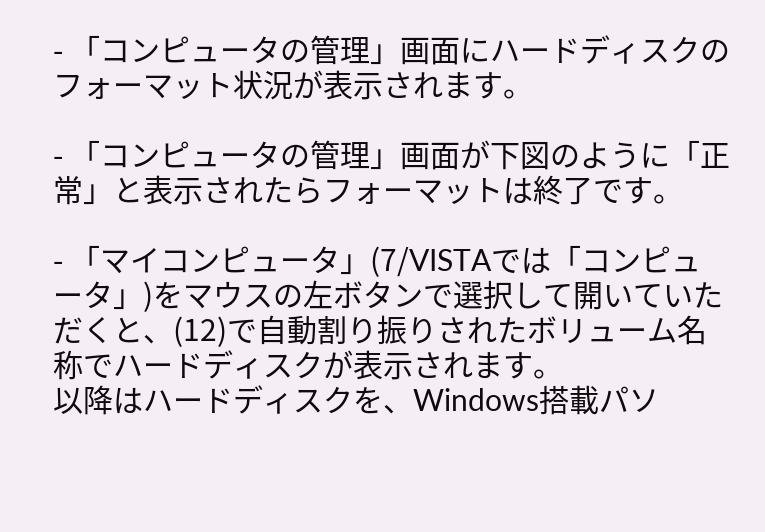- 「コンピュータの管理」画面にハードディスクのフォーマット状況が表示されます。

- 「コンピュータの管理」画面が下図のように「正常」と表示されたらフォーマットは終了です。

- 「マイコンピュータ」(7/VISTAでは「コンピュータ」)をマウスの左ボタンで選択して開いていただくと、(12)で自動割り振りされたボリューム名称でハードディスクが表示されます。
以降はハードディスクを、Windows搭載パソ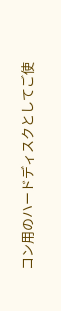コン用のハードディスクとしてご使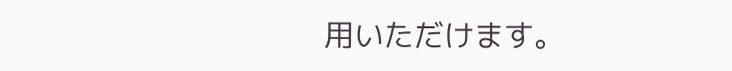用いただけます。